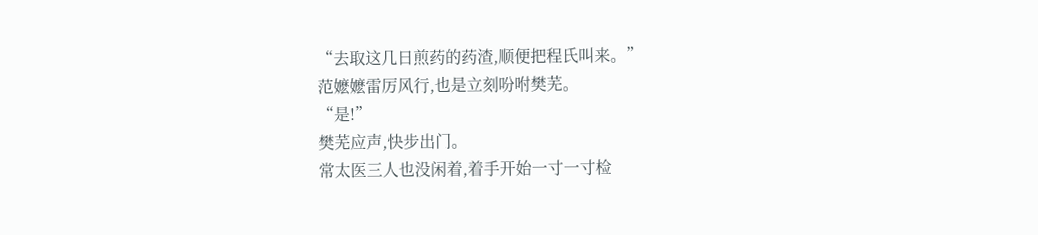“去取这几日煎药的药渣,顺便把程氏叫来。”
范嬷嬷雷厉风行,也是立刻吩咐樊芜。
“是!”
樊芜应声,快步出门。
常太医三人也没闲着,着手开始一寸一寸检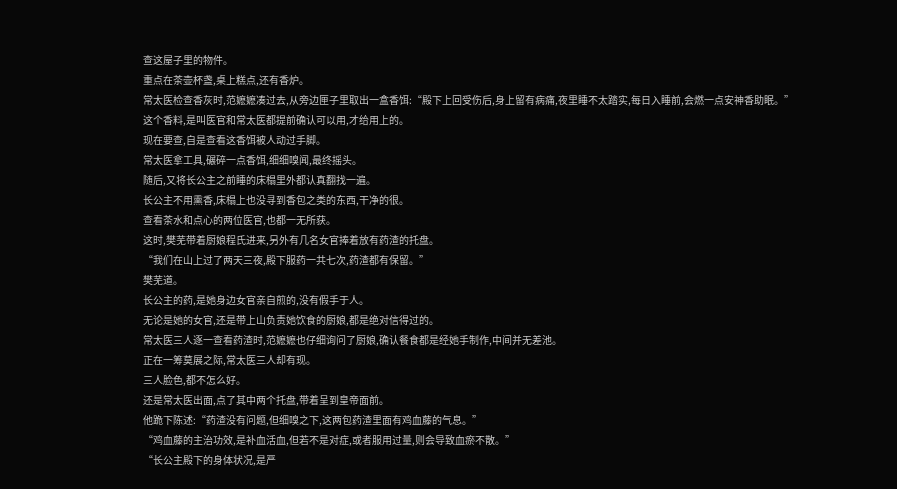查这屋子里的物件。
重点在茶壶杯盏,桌上糕点,还有香炉。
常太医检查香灰时,范嬷嬷凑过去,从旁边匣子里取出一盒香饵:“殿下上回受伤后,身上留有病痛,夜里睡不太踏实,每日入睡前,会燃一点安神香助眠。”
这个香料,是叫医官和常太医都提前确认可以用,才给用上的。
现在要查,自是查看这香饵被人动过手脚。
常太医拿工具,碾碎一点香饵,细细嗅闻,最终摇头。
随后,又将长公主之前睡的床榻里外都认真翻找一遍。
长公主不用熏香,床榻上也没寻到香包之类的东西,干净的很。
查看茶水和点心的两位医官,也都一无所获。
这时,樊芜带着厨娘程氏进来,另外有几名女官捧着放有药渣的托盘。
“我们在山上过了两天三夜,殿下服药一共七次,药渣都有保留。”
樊芜道。
长公主的药,是她身边女官亲自煎的,没有假手于人。
无论是她的女官,还是带上山负责她饮食的厨娘,都是绝对信得过的。
常太医三人逐一查看药渣时,范嬷嬷也仔细询问了厨娘,确认餐食都是经她手制作,中间并无差池。
正在一筹莫展之际,常太医三人却有现。
三人脸色,都不怎么好。
还是常太医出面,点了其中两个托盘,带着呈到皇帝面前。
他跪下陈述:“药渣没有问题,但细嗅之下,这两包药渣里面有鸡血藤的气息。”
“鸡血藤的主治功效,是补血活血,但若不是对症,或者服用过量,则会导致血瘀不散。”
“长公主殿下的身体状况,是严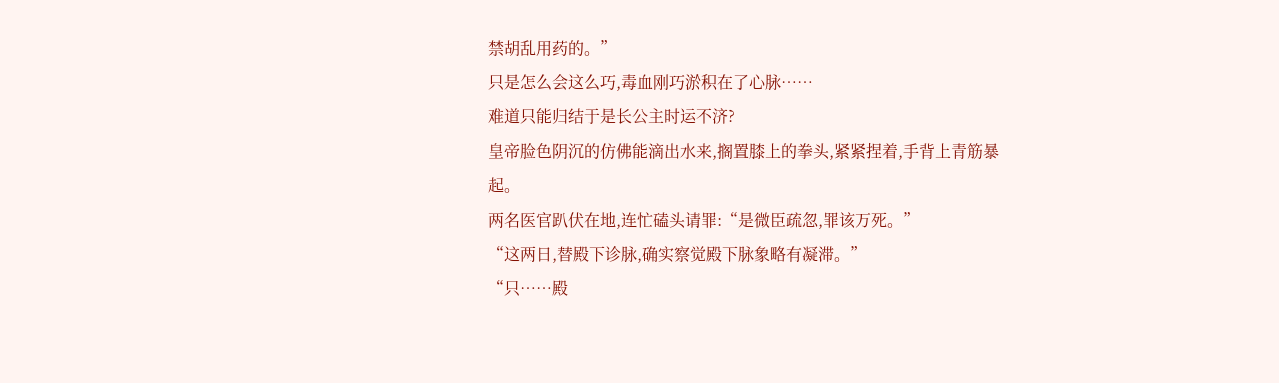禁胡乱用药的。”
只是怎么会这么巧,毒血刚巧淤积在了心脉……
难道只能归结于是长公主时运不济?
皇帝脸色阴沉的仿佛能滴出水来,搁置膝上的拳头,紧紧捏着,手背上青筋暴起。
两名医官趴伏在地,连忙磕头请罪:“是微臣疏忽,罪该万死。”
“这两日,替殿下诊脉,确实察觉殿下脉象略有凝滞。”
“只……殿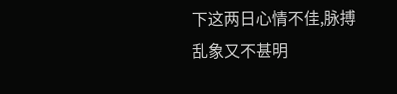下这两日心情不佳,脉搏乱象又不甚明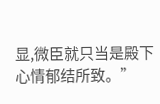显,微臣就只当是殿下心情郁结所致。”